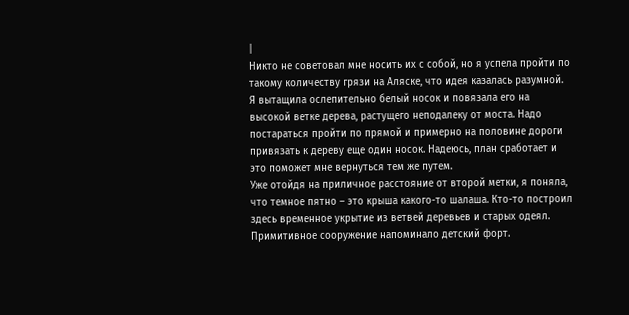|
Никто не советовал мне носить их с собой, но я успела пройти по такому количеству грязи на Аляске, что идея казалась разумной. Я вытащила ослепительно белый носок и повязала его на высокой ветке дерева, растущего неподалеку от моста. Надо постараться пройти по прямой и примерно на половине дороги привязать к дереву еще один носок. Надеюсь, план сработает и это поможет мне вернуться тем же путем.
Уже отойдя на приличное расстояние от второй метки, я поняла, что темное пятно – это крыша какого-то шалаша. Кто-то построил здесь временное укрытие из ветвей деревьев и старых одеял. Примитивное сооружение напоминало детский форт.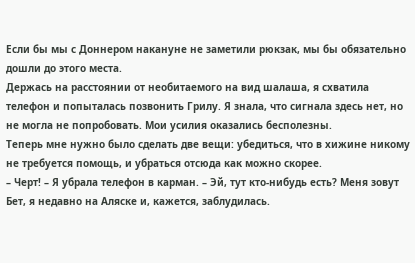Если бы мы с Доннером накануне не заметили рюкзак, мы бы обязательно дошли до этого места.
Держась на расстоянии от необитаемого на вид шалаша, я схватила телефон и попыталась позвонить Грилу. Я знала, что сигнала здесь нет, но не могла не попробовать. Мои усилия оказались бесполезны.
Теперь мне нужно было сделать две вещи: убедиться, что в хижине никому не требуется помощь, и убраться отсюда как можно скорее.
– Черт! – Я убрала телефон в карман. – Эй, тут кто-нибудь есть? Меня зовут Бет, я недавно на Аляске и, кажется, заблудилась.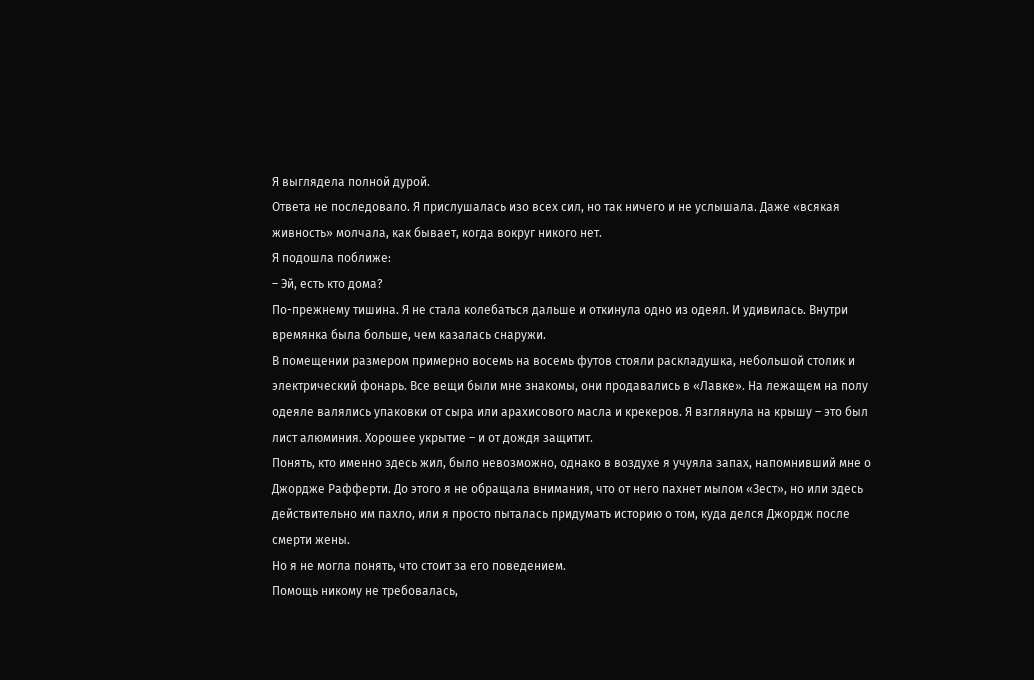Я выглядела полной дурой.
Ответа не последовало. Я прислушалась изо всех сил, но так ничего и не услышала. Даже «всякая живность» молчала, как бывает, когда вокруг никого нет.
Я подошла поближе:
– Эй, есть кто дома?
По-прежнему тишина. Я не стала колебаться дальше и откинула одно из одеял. И удивилась. Внутри времянка была больше, чем казалась снаружи.
В помещении размером примерно восемь на восемь футов стояли раскладушка, небольшой столик и электрический фонарь. Все вещи были мне знакомы, они продавались в «Лавке». На лежащем на полу одеяле валялись упаковки от сыра или арахисового масла и крекеров. Я взглянула на крышу – это был лист алюминия. Хорошее укрытие – и от дождя защитит.
Понять, кто именно здесь жил, было невозможно, однако в воздухе я учуяла запах, напомнивший мне о Джордже Рафферти. До этого я не обращала внимания, что от него пахнет мылом «Зест», но или здесь действительно им пахло, или я просто пыталась придумать историю о том, куда делся Джордж после смерти жены.
Но я не могла понять, что стоит за его поведением.
Помощь никому не требовалась,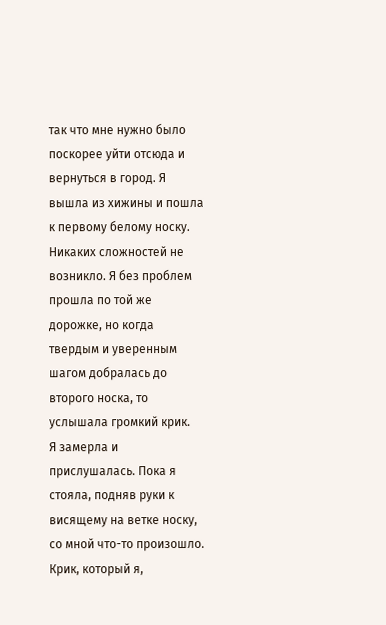так что мне нужно было поскорее уйти отсюда и вернуться в город. Я вышла из хижины и пошла к первому белому носку. Никаких сложностей не возникло. Я без проблем прошла по той же дорожке, но когда твердым и уверенным шагом добралась до второго носка, то услышала громкий крик.
Я замерла и прислушалась. Пока я стояла, подняв руки к висящему на ветке носку, со мной что-то произошло. Крик, который я,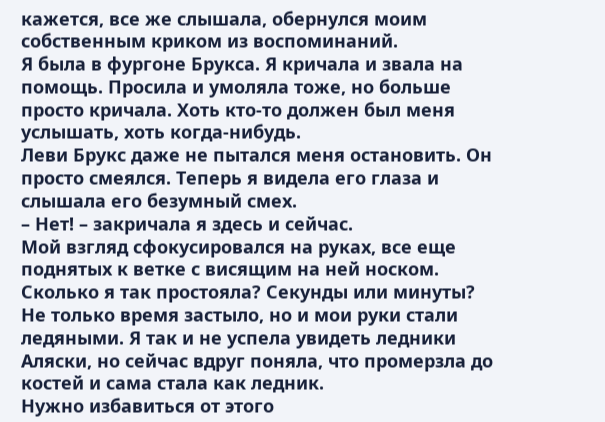кажется, все же слышала, обернулся моим собственным криком из воспоминаний.
Я была в фургоне Брукса. Я кричала и звала на помощь. Просила и умоляла тоже, но больше просто кричала. Хоть кто-то должен был меня услышать, хоть когда-нибудь.
Леви Брукс даже не пытался меня остановить. Он просто смеялся. Теперь я видела его глаза и слышала его безумный смех.
– Нет! – закричала я здесь и сейчас.
Мой взгляд сфокусировался на руках, все еще поднятых к ветке с висящим на ней носком.
Сколько я так простояла? Секунды или минуты?
Не только время застыло, но и мои руки стали ледяными. Я так и не успела увидеть ледники Аляски, но сейчас вдруг поняла, что промерзла до костей и сама стала как ледник.
Нужно избавиться от этого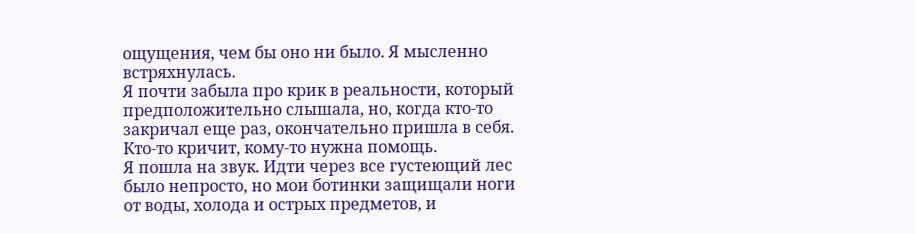ощущения, чем бы оно ни было. Я мысленно встряхнулась.
Я почти забыла про крик в реальности, который предположительно слышала, но, когда кто-то закричал еще раз, окончательно пришла в себя. Кто-то кричит, кому-то нужна помощь.
Я пошла на звук. Идти через все густеющий лес было непросто, но мои ботинки защищали ноги от воды, холода и острых предметов, и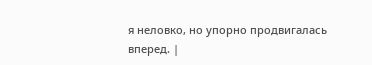я неловко, но упорно продвигалась вперед. |